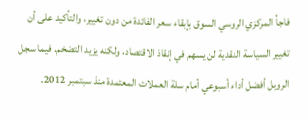فاجأ المركزي الروسي السوق بإبقاء سعر الفائدة من دون تغيير، والتأكيد على أن تغيير السياسة النقدية لن يسهم في إنقاذ الاقتصاد، ولكنه يزيد التضخم. فيما سجل الروبل أفضل أداء أسبوعي أمام سلة العملات المعتمدة منذ سبتمبر 2012.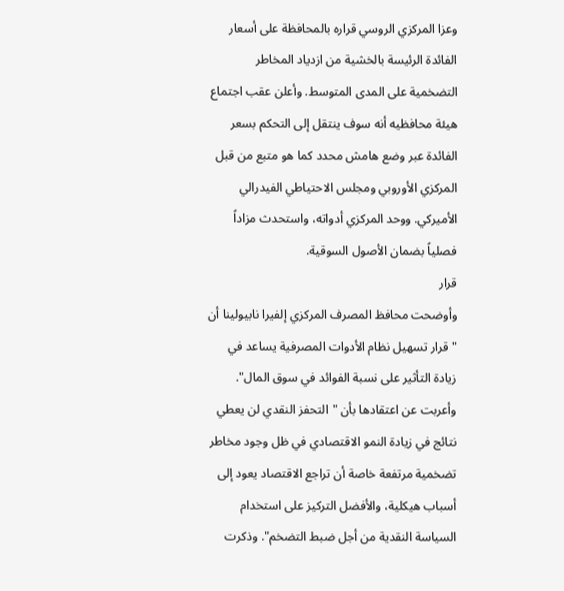وعزا المركزي الروسي قراره بالمحافظة على أسعار الفائدة الرئيسة بالخشية من ازدياد المخاطر التضخمية على المدى المتوسط. وأعلن عقب اجتماع هيئة محافظيه أنه سوف ينتقل إلى التحكم بسعر الفائدة عبر وضع هامش محدد كما هو متبع من قبل المركزي الأوروبي ومجلس الاحتياطي الفيدرالي الأميركي. ووحد المركزي أدواته، واستحدث مزاداً فصلياً بضمان الأصول السوقية.
قرار
وأوضحت محافظ المصرف المركزي إلفيرا نابيولينا أن "قرار تسهيل نظام الأدوات المصرفية يساعد في زيادة التأثير على نسبة الفوائد في سوق المال".
وأعربت عن اعتقادها بأن "التحفز النقدي لن يعطي نتائج في زيادة النمو الاقتصادي في ظل وجود مخاطر تضخمية مرتفعة خاصة أن تراجع الاقتصاد يعود إلى أسباب هيكلية، والأفضل التركيز على استخدام السياسة النقدية من أجل ضبط التضخم". وذكرت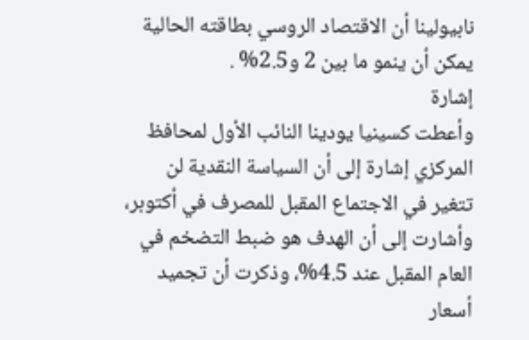نابيولينا أن الاقتصاد الروسي بطاقته الحالية يمكن أن ينمو ما بين 2 و2.5% .
إشارة
وأعطت كسينيا يودينا النائب الأول لمحافظ المركزي إشارة إلى أن السياسة النقدية لن تتغير في الاجتماع المقبل للمصرف في أكتوبر، وأشارت إلى أن الهدف هو ضبط التضخم في العام المقبل عند 4.5%، وذكرت أن تجميد أسعار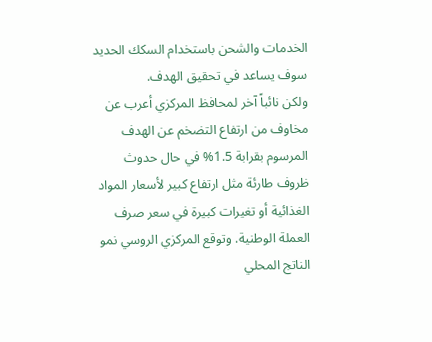الخدمات والشحن باستخدام السكك الحديد سوف يساعد في تحقيق الهدف.
ولكن نائباً آخر لمحافظ المركزي أعرب عن مخاوف من ارتفاع التضخم عن الهدف المرسوم بقرابة 1.5% في حال حدوث ظروف طارئة مثل ارتفاع كبير لأسعار المواد الغذائية أو تغيرات كبيرة في سعر صرف العملة الوطنية. وتوقع المركزي الروسي نمو الناتج المحلي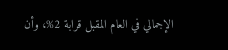الإجمالي في العام المقبل قرابة 2%، وأن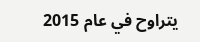يتراوح في عام 2015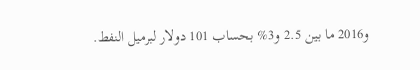و2016 ما بين 2.5 و3% بحساب 101 دولار لبرميل النفط.